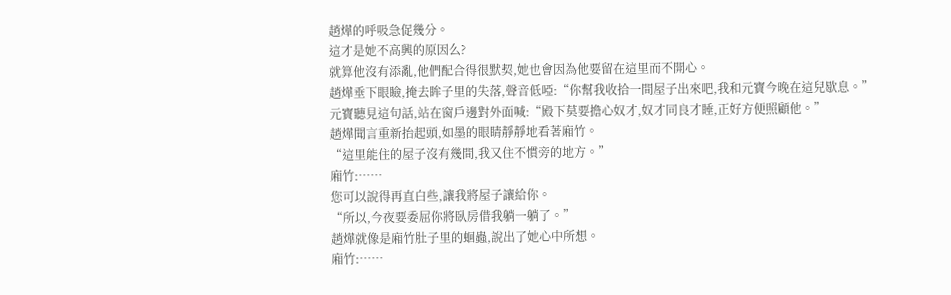趙燁的呼吸急促幾分。
這才是她不高興的原因么?
就算他沒有添亂,他們配合得很默契,她也會因為他要留在這里而不開心。
趙燁垂下眼瞼,掩去眸子里的失落,聲音低啞:“你幫我收拾一間屋子出來吧,我和元寶今晚在這兒歇息。”
元寶聽見這句話,站在窗戶邊對外面喊:“殿下莫要擔心奴才,奴才同良才睡,正好方便照顧他。”
趙燁聞言重新抬起頭,如墨的眼睛靜靜地看著廂竹。
“這里能住的屋子沒有幾間,我又住不慣旁的地方。”
廂竹:……
您可以說得再直白些,讓我將屋子讓給你。
“所以,今夜要委屈你將臥房借我躺一躺了。”
趙燁就像是廂竹肚子里的蛔蟲,說出了她心中所想。
廂竹:……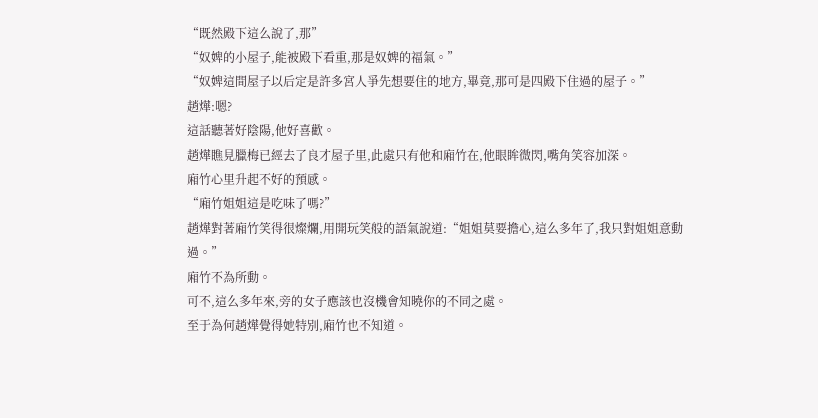“既然殿下這么說了,那”
“奴婢的小屋子,能被殿下看重,那是奴婢的福氣。”
“奴婢這間屋子以后定是許多宮人爭先想要住的地方,畢竟,那可是四殿下住過的屋子。”
趙燁:嗯?
這話聽著好陰陽,他好喜歡。
趙燁瞧見臘梅已經去了良才屋子里,此處只有他和廂竹在,他眼眸微閃,嘴角笑容加深。
廂竹心里升起不好的預感。
“廂竹姐姐這是吃味了嗎?”
趙燁對著廂竹笑得很燦爛,用開玩笑般的語氣說道:“姐姐莫要擔心,這么多年了,我只對姐姐意動過。”
廂竹不為所動。
可不,這么多年來,旁的女子應該也沒機會知曉你的不同之處。
至于為何趙燁覺得她特別,廂竹也不知道。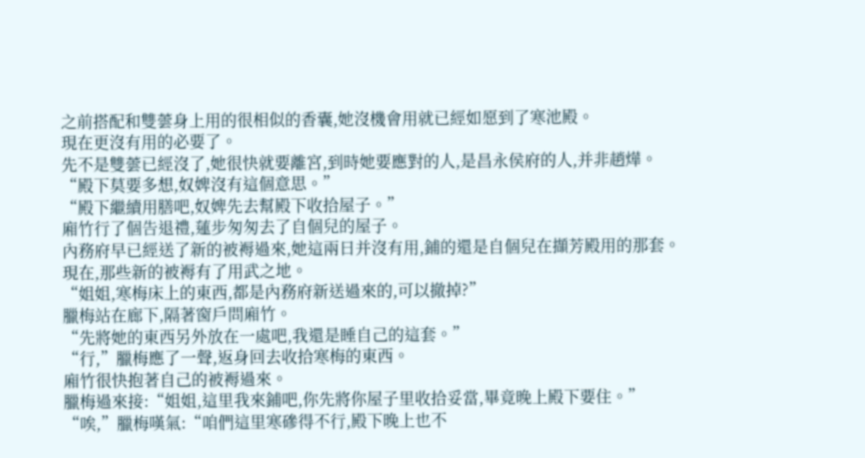之前搭配和雙蕓身上用的很相似的香囊,她沒機會用就已經如愿到了寒池殿。
現在更沒有用的必要了。
先不是雙蕓已經沒了,她很快就要離宮,到時她要應對的人,是昌永侯府的人,并非趙燁。
“殿下莫要多想,奴婢沒有這個意思。”
“殿下繼續用膳吧,奴婢先去幫殿下收拾屋子。”
廂竹行了個告退禮,蓮步匆匆去了自個兒的屋子。
內務府早已經送了新的被褥過來,她這兩日并沒有用,鋪的還是自個兒在擷芳殿用的那套。
現在,那些新的被褥有了用武之地。
“姐姐,寒梅床上的東西,都是內務府新送過來的,可以撤掉?”
臘梅站在廊下,隔著窗戶問廂竹。
“先將她的東西另外放在一處吧,我還是睡自己的這套。”
“行,”臘梅應了一聲,返身回去收拾寒梅的東西。
廂竹很快抱著自己的被褥過來。
臘梅過來接:“姐姐,這里我來鋪吧,你先將你屋子里收拾妥當,畢竟晚上殿下要住。”
“唉,”臘梅嘆氣:“咱們這里寒磣得不行,殿下晚上也不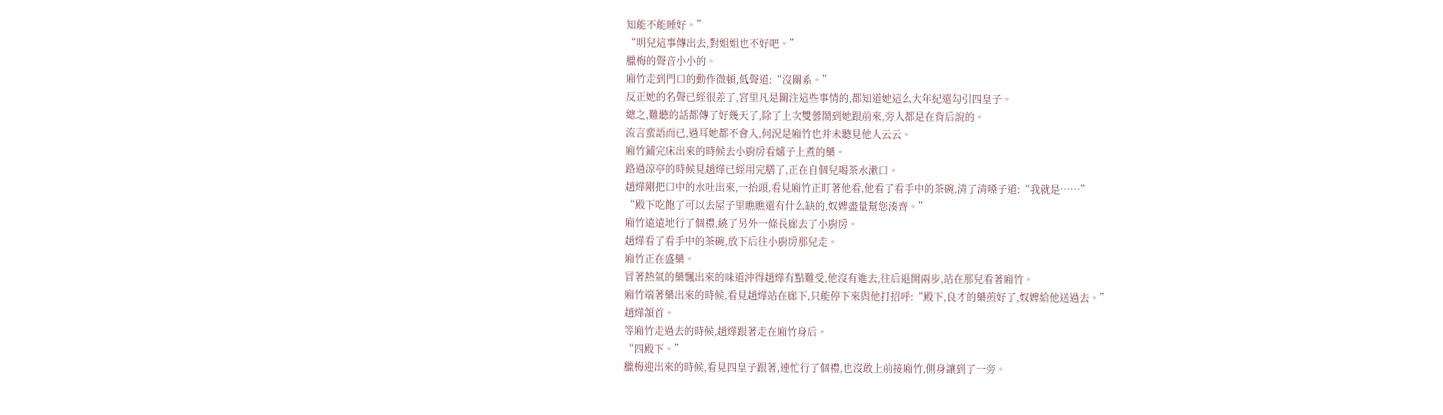知能不能睡好。”
“明兒這事傳出去,對姐姐也不好吧。”
臘梅的聲音小小的。
廂竹走到門口的動作微頓,低聲道:“沒關系。”
反正她的名聲已經很差了,宮里凡是關注這些事情的,都知道她這么大年紀還勾引四皇子。
總之,難聽的話都傳了好幾天了,除了上次雙蕓鬧到她跟前來,旁人都是在背后說的。
流言蜚語而已,過耳她都不會入,何況是廂竹也并未聽見他人云云。
廂竹鋪完床出來的時候去小廚房看爐子上煮的藥。
路過涼亭的時候見趙燁已經用完膳了,正在自個兒喝茶水漱口。
趙燁剛把口中的水吐出來,一抬頭,看見廂竹正盯著他看,他看了看手中的茶碗,清了清嗓子道:“我就是……”
“殿下吃飽了可以去屋子里瞧瞧還有什么缺的,奴婢盡量幫您湊齊。”
廂竹遠遠地行了個禮,繞了另外一條長廊去了小廚房。
趙燁看了看手中的茶碗,放下后往小廚房那兒走。
廂竹正在盛藥。
冒著熱氣的藥飄出來的味道沖得趙燁有點難受,他沒有進去,往后退開兩步,站在那兒看著廂竹。
廂竹端著藥出來的時候,看見趙燁站在廊下,只能停下來與他打招呼:“殿下,良才的藥煎好了,奴婢給他送過去。”
趙燁頷首。
等廂竹走過去的時候,趙燁跟著走在廂竹身后。
“四殿下。”
臘梅迎出來的時候,看見四皇子跟著,連忙行了個禮,也沒敢上前接廂竹,側身讓到了一旁。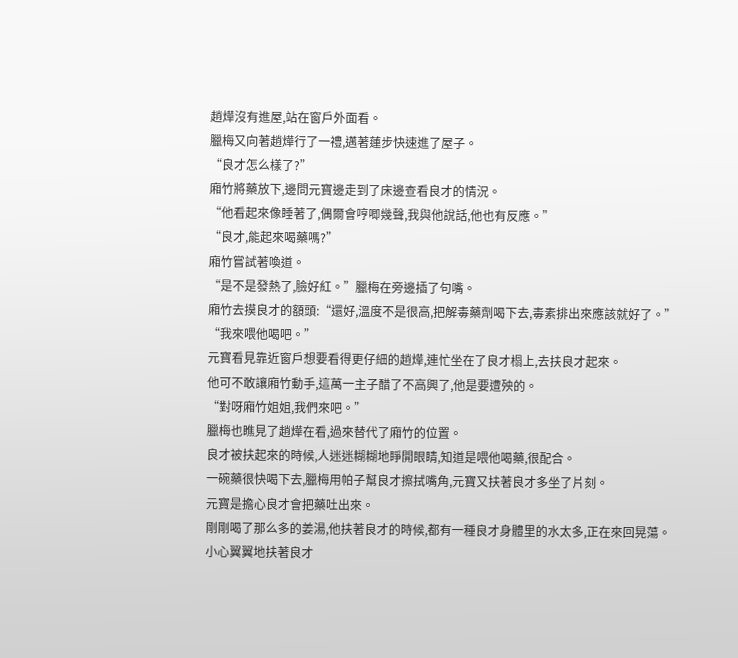趙燁沒有進屋,站在窗戶外面看。
臘梅又向著趙燁行了一禮,邁著蓮步快速進了屋子。
“良才怎么樣了?”
廂竹將藥放下,邊問元寶邊走到了床邊查看良才的情況。
“他看起來像睡著了,偶爾會哼唧幾聲,我與他說話,他也有反應。”
“良才,能起來喝藥嗎?”
廂竹嘗試著喚道。
“是不是發熱了,臉好紅。”臘梅在旁邊插了句嘴。
廂竹去摸良才的額頭:“還好,溫度不是很高,把解毒藥劑喝下去,毒素排出來應該就好了。”
“我來喂他喝吧。”
元寶看見靠近窗戶想要看得更仔細的趙燁,連忙坐在了良才榻上,去扶良才起來。
他可不敢讓廂竹動手,這萬一主子醋了不高興了,他是要遭殃的。
“對呀廂竹姐姐,我們來吧。”
臘梅也瞧見了趙燁在看,過來替代了廂竹的位置。
良才被扶起來的時候,人迷迷糊糊地睜開眼睛,知道是喂他喝藥,很配合。
一碗藥很快喝下去,臘梅用帕子幫良才擦拭嘴角,元寶又扶著良才多坐了片刻。
元寶是擔心良才會把藥吐出來。
剛剛喝了那么多的姜湯,他扶著良才的時候,都有一種良才身體里的水太多,正在來回晃蕩。
小心翼翼地扶著良才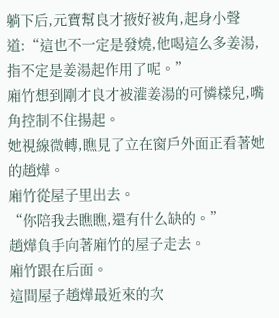躺下后,元寶幫良才掖好被角,起身小聲道:“這也不一定是發燒,他喝這么多姜湯,指不定是姜湯起作用了呢。”
廂竹想到剛才良才被灌姜湯的可憐樣兒,嘴角控制不住揚起。
她視線微轉,瞧見了立在窗戶外面正看著她的趙燁。
廂竹從屋子里出去。
“你陪我去瞧瞧,還有什么缺的。”
趙燁負手向著廂竹的屋子走去。
廂竹跟在后面。
這間屋子趙燁最近來的次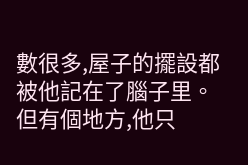數很多,屋子的擺設都被他記在了腦子里。
但有個地方,他只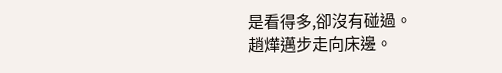是看得多,卻沒有碰過。
趙燁邁步走向床邊。